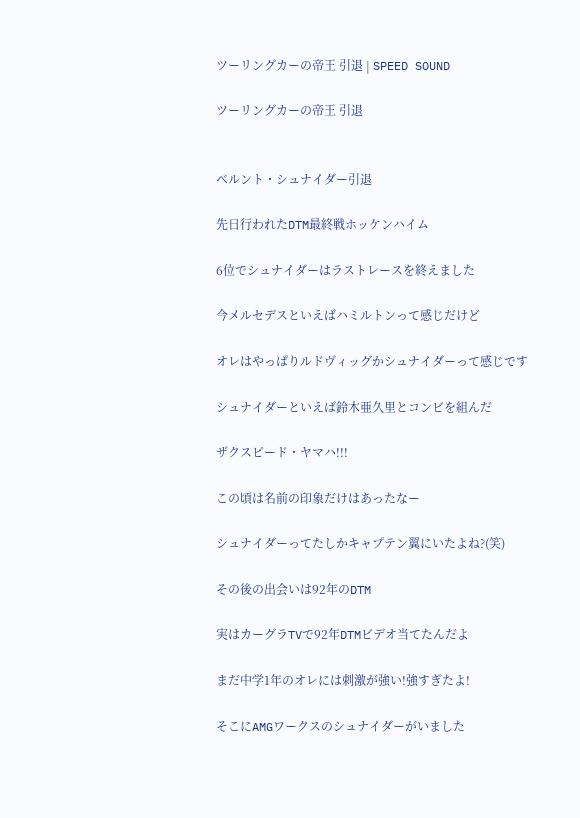ツーリングカーの帝王 引退 | SPEED SOUND

ツーリングカーの帝王 引退


ベルント・シュナイダー引退

先日行われたDTM最終戦ホッケンハイム

6位でシュナイダーはラストレースを終えました

今メルセデスといえばハミルトンって感じだけど

オレはやっぱりルドヴィッグかシュナイダーって感じです

シュナイダーといえば鈴木亜久里とコンビを組んだ

ザクスピード・ヤマハ!!!

この頃は名前の印象だけはあったなー

シュナイダーってたしかキャプテン翼にいたよね?(笑)

その後の出会いは92年のDTM

実はカーグラTVで92年DTMビデオ当てたんだよ

まだ中学1年のオレには刺激が強い!強すぎたよ!

そこにAMGワークスのシュナイダーがいました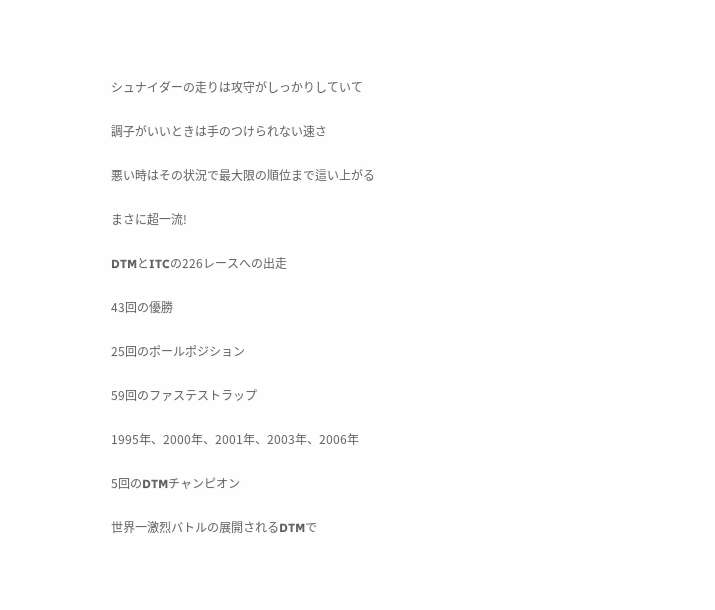シュナイダーの走りは攻守がしっかりしていて

調子がいいときは手のつけられない速さ

悪い時はその状況で最大限の順位まで這い上がる

まさに超一流!

DTMとITCの226レースへの出走

43回の優勝

25回のポールポジション

59回のファステストラップ

1995年、2000年、2001年、2003年、2006年

5回のDTMチャンピオン

世界一激烈バトルの展開されるDTMで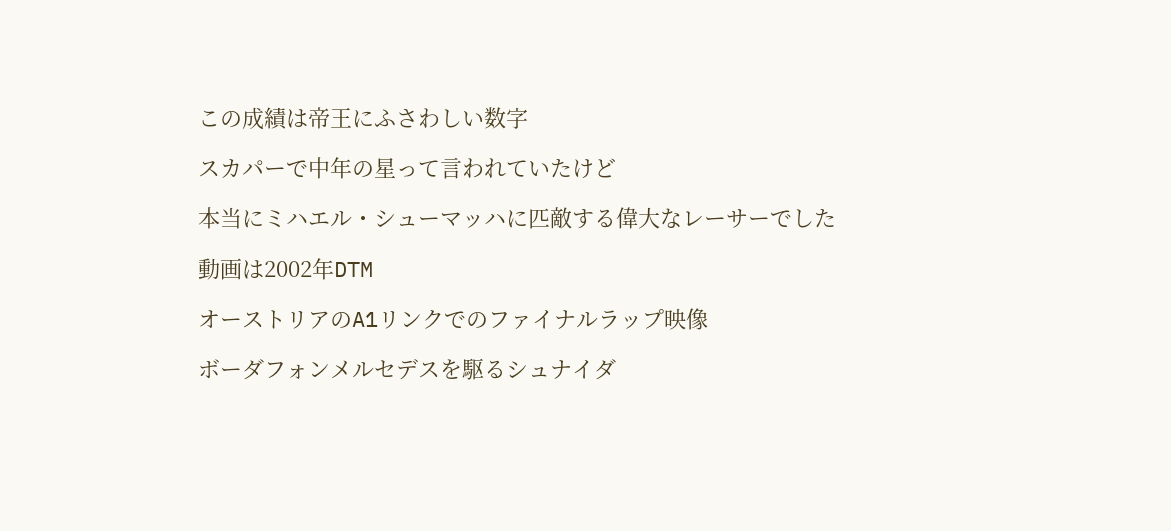この成績は帝王にふさわしい数字

スカパーで中年の星って言われていたけど

本当にミハエル・シューマッハに匹敵する偉大なレーサーでした

動画は2002年DTM

オーストリアのA1リンクでのファイナルラップ映像

ボーダフォンメルセデスを駆るシュナイダ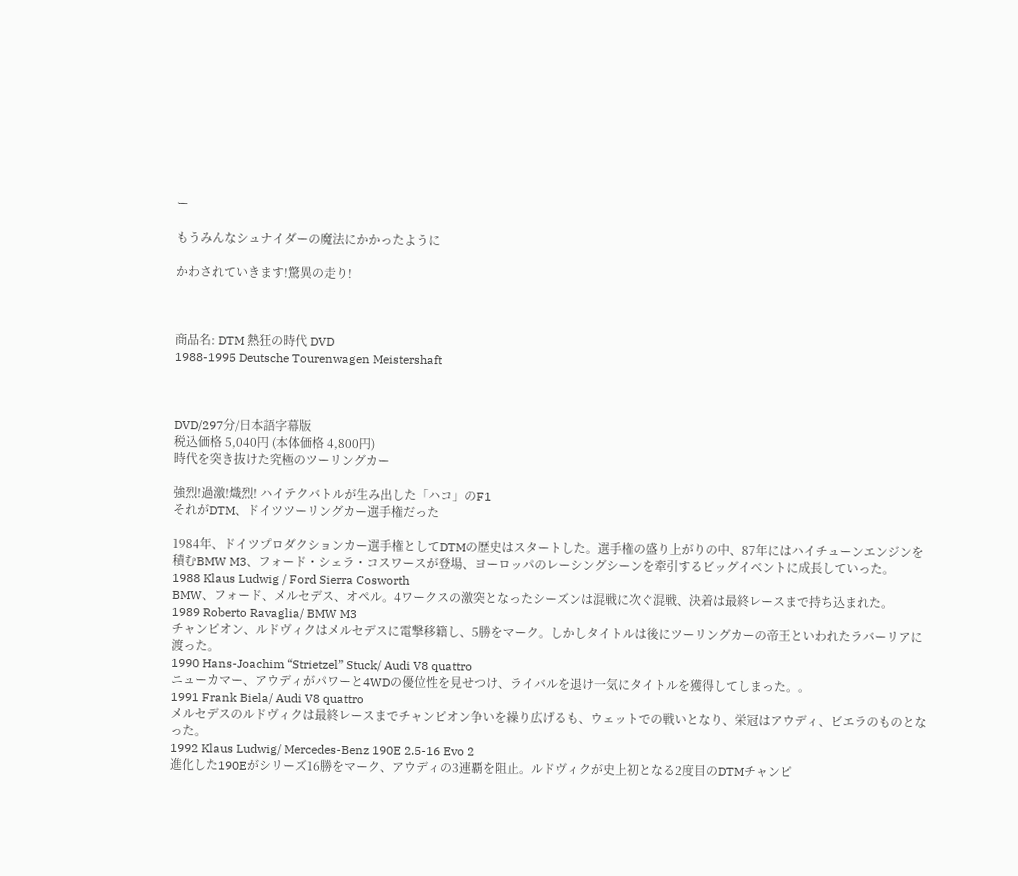ー

もうみんなシュナイダーの魔法にかかったように

かわされていきます!驚異の走り!



商品名: DTM 熱狂の時代 DVD
1988-1995 Deutsche Tourenwagen Meistershaft



DVD/297分/日本語字幕版
税込価格 5,040円 (本体価格 4,800円)
時代を突き抜けた究極のツーリングカー

強烈!過激!熾烈! ハイテクバトルが生み出した「ハコ」のF1
それがDTM、ドイツツーリングカー選手権だった

1984年、ドイツプロダクションカー選手権としてDTMの歴史はスタートした。選手権の盛り上がりの中、87年にはハイチューンエンジンを積むBMW M3、フォード・シェラ・コスワースが登場、ヨーロッパのレーシングシーンを牽引するビッグイベントに成長していった。
1988 Klaus Ludwig / Ford Sierra Cosworth
BMW、フォード、メルセデス、オペル。4ワークスの激突となったシーズンは混戦に次ぐ混戦、決着は最終レースまで持ち込まれた。
1989 Roberto Ravaglia/ BMW M3
チャンピオン、ルドヴィクはメルセデスに電撃移籍し、5勝をマーク。しかしタイトルは後にツーリングカーの帝王といわれたラバーリアに渡った。
1990 Hans-Joachim “Strietzel” Stuck/ Audi V8 quattro
ニューカマー、アウディがパワーと4WDの優位性を見せつけ、ライバルを退け一気にタイトルを獲得してしまった。。
1991 Frank Biela/ Audi V8 quattro
メルセデスのルドヴィクは最終レースまでチャンピオン争いを繰り広げるも、ウェットでの戦いとなり、栄冠はアウディ、ビエラのものとなった。
1992 Klaus Ludwig/ Mercedes-Benz 190E 2.5-16 Evo 2
進化した190Eがシリーズ16勝をマーク、アウディの3連覇を阻止。ルドヴィクが史上初となる2度目のDTMチャンピ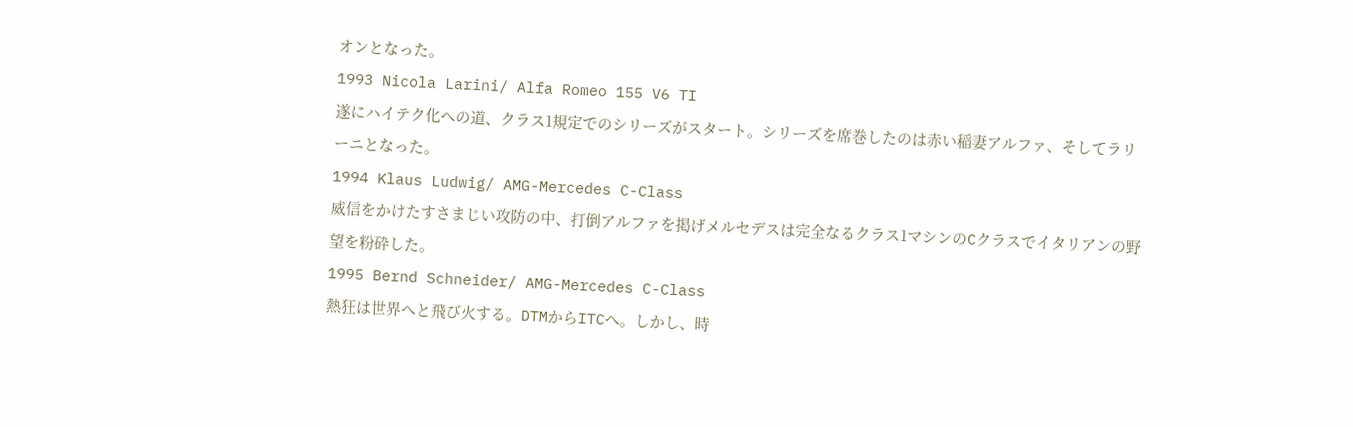オンとなった。
1993 Nicola Larini/ Alfa Romeo 155 V6 TI
遂にハイテク化への道、クラス1規定でのシリーズがスタート。シリーズを席巻したのは赤い稲妻アルファ、そしてラリーニとなった。
1994 Klaus Ludwig/ AMG-Mercedes C-Class
威信をかけたすさまじい攻防の中、打倒アルファを掲げメルセデスは完全なるクラス1マシンのCクラスでイタリアンの野望を粉砕した。
1995 Bernd Schneider/ AMG-Mercedes C-Class
熱狂は世界へと飛び火する。DTMからITCへ。しかし、時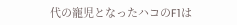代の寵児となったハコのF1は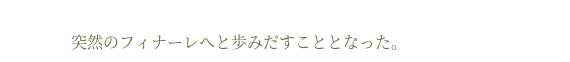突然のフィナーレへと歩みだすこととなった。